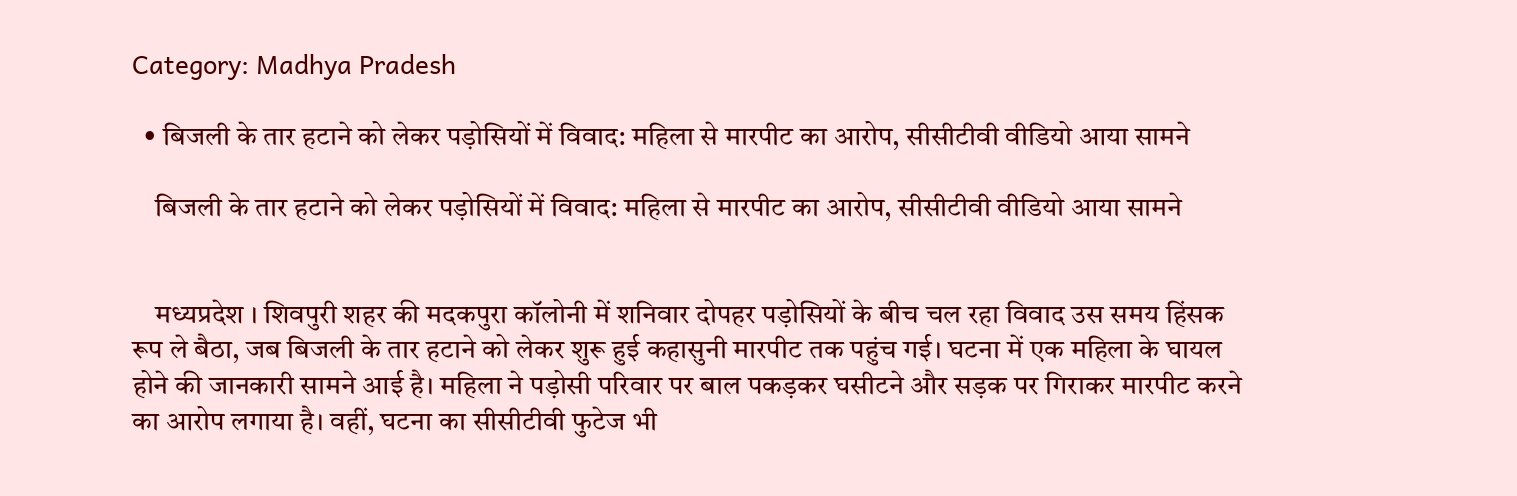Category: Madhya Pradesh

  • बिजली के तार हटाने को लेकर पड़ोसियों में विवाद: महिला से मारपीट का आरोप, सीसीटीवी वीडियो आया सामने

    बिजली के तार हटाने को लेकर पड़ोसियों में विवाद: महिला से मारपीट का आरोप, सीसीटीवी वीडियो आया सामने


    मध्यप्रदेश । शिवपुरी शहर की मदकपुरा कॉलोनी में शनिवार दोपहर पड़ोसियों के बीच चल रहा विवाद उस समय हिंसक रूप ले बैठा, जब बिजली के तार हटाने को लेकर शुरू हुई कहासुनी मारपीट तक पहुंच गई। घटना में एक महिला के घायल होने की जानकारी सामने आई है। महिला ने पड़ोसी परिवार पर बाल पकड़कर घसीटने और सड़क पर गिराकर मारपीट करने का आरोप लगाया है। वहीं, घटना का सीसीटीवी फुटेज भी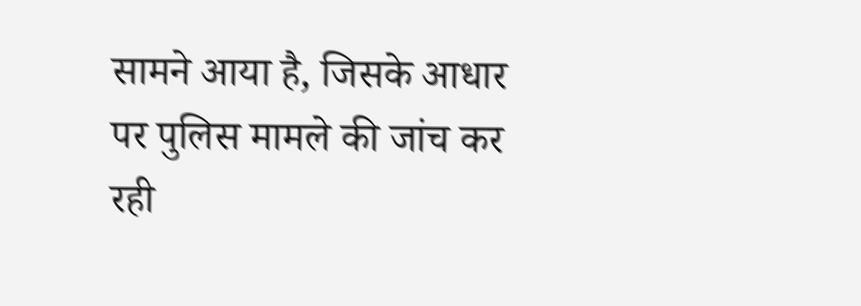सामने आया है, जिसके आधार पर पुलिस मामले की जांच कर रही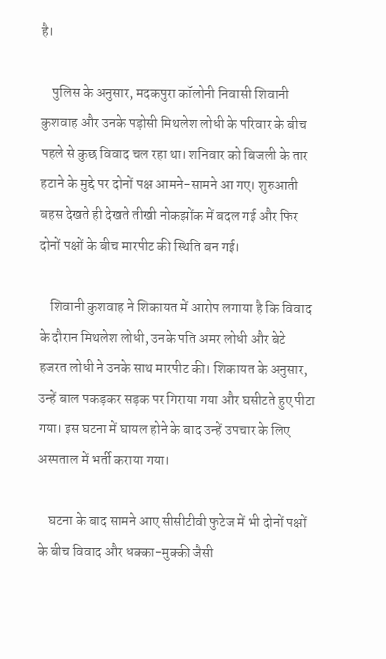है।

    पुलिस के अनुसार, मदकपुरा कॉलोनी निवासी शिवानी कुशवाह और उनके पड़ोसी मिथलेश लोधी के परिवार के बीच पहले से कुछ विवाद चल रहा था। शनिवार को बिजली के तार हटाने के मुद्दे पर दोनों पक्ष आमने-सामने आ गए। शुरुआती बहस देखते ही देखते तीखी नोकझोंक में बदल गई और फिर दोनों पक्षों के बीच मारपीट की स्थिति बन गई।

    शिवानी कुशवाह ने शिकायत में आरोप लगाया है कि विवाद के दौरान मिथलेश लोधी, उनके पति अमर लोधी और बेटे हजरत लोधी ने उनके साथ मारपीट की। शिकायत के अनुसार, उन्हें बाल पकड़कर सड़क पर गिराया गया और घसीटते हुए पीटा गया। इस घटना में घायल होने के बाद उन्हें उपचार के लिए अस्पताल में भर्ती कराया गया।

    घटना के बाद सामने आए सीसीटीवी फुटेज में भी दोनों पक्षों के बीच विवाद और धक्का-मुक्की जैसी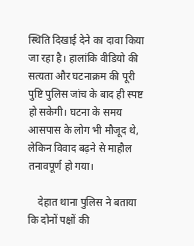स्थिति दिखाई देने का दावा किया जा रहा है। हालांकि वीडियो की सत्यता और घटनाक्रम की पूरी पुष्टि पुलिस जांच के बाद ही स्पष्ट हो सकेगी। घटना के समय आसपास के लोग भी मौजूद थे, लेकिन विवाद बढ़ने से माहौल तनावपूर्ण हो गया।

    देहात थाना पुलिस ने बताया कि दोनों पक्षों की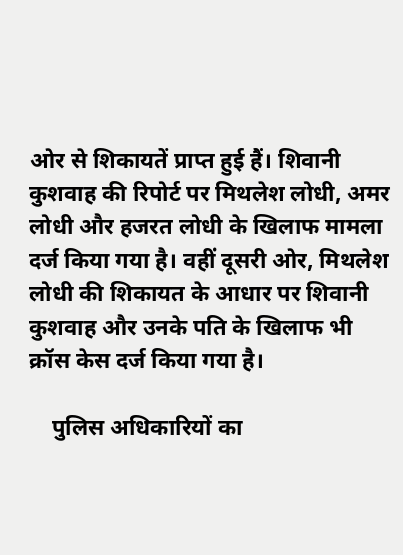ओर से शिकायतें प्राप्त हुई हैं। शिवानी कुशवाह की रिपोर्ट पर मिथलेश लोधी, अमर लोधी और हजरत लोधी के खिलाफ मामला दर्ज किया गया है। वहीं दूसरी ओर, मिथलेश लोधी की शिकायत के आधार पर शिवानी कुशवाह और उनके पति के खिलाफ भी क्रॉस केस दर्ज किया गया है।

    पुलिस अधिकारियों का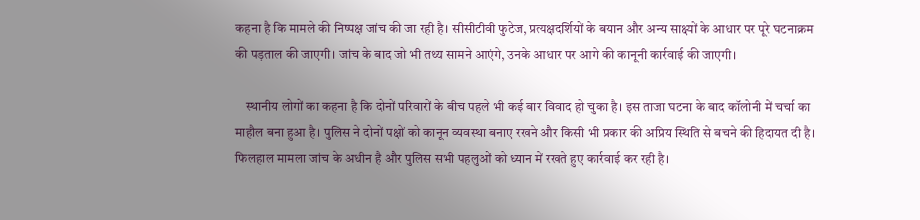कहना है कि मामले की निष्पक्ष जांच की जा रही है। सीसीटीवी फुटेज, प्रत्यक्षदर्शियों के बयान और अन्य साक्ष्यों के आधार पर पूरे घटनाक्रम की पड़ताल की जाएगी। जांच के बाद जो भी तथ्य सामने आएंगे, उनके आधार पर आगे की कानूनी कार्रवाई की जाएगी।

    स्थानीय लोगों का कहना है कि दोनों परिवारों के बीच पहले भी कई बार विवाद हो चुका है। इस ताजा घटना के बाद कॉलोनी में चर्चा का माहौल बना हुआ है। पुलिस ने दोनों पक्षों को कानून व्यवस्था बनाए रखने और किसी भी प्रकार की अप्रिय स्थिति से बचने की हिदायत दी है। फिलहाल मामला जांच के अधीन है और पुलिस सभी पहलुओं को ध्यान में रखते हुए कार्रवाई कर रही है।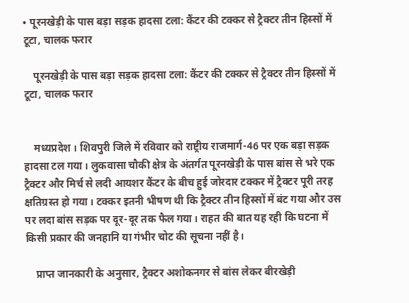• पूरनखेड़ी के पास बड़ा सड़क हादसा टला: कैंटर की टक्कर से ट्रैक्टर तीन हिस्सों में टूटा, चालक फरार

    पूरनखेड़ी के पास बड़ा सड़क हादसा टला: कैंटर की टक्कर से ट्रैक्टर तीन हिस्सों में टूटा, चालक फरार


    मध्यप्रदेश । शिवपुरी जिले में रविवार को राष्ट्रीय राजमार्ग-46 पर एक बड़ा सड़क हादसा टल गया। लुकवासा चौकी क्षेत्र के अंतर्गत पूरनखेड़ी के पास बांस से भरे एक ट्रैक्टर और मिर्च से लदी आयशर कैंटर के बीच हुई जोरदार टक्कर में ट्रैक्टर पूरी तरह क्षतिग्रस्त हो गया। टक्कर इतनी भीषण थी कि ट्रैक्टर तीन हिस्सों में बंट गया और उस पर लदा बांस सड़क पर दूर-दूर तक फैल गया। राहत की बात यह रही कि घटना में किसी प्रकार की जनहानि या गंभीर चोट की सूचना नहीं है।

    प्राप्त जानकारी के अनुसार, ट्रैक्टर अशोकनगर से बांस लेकर बीरखेड़ी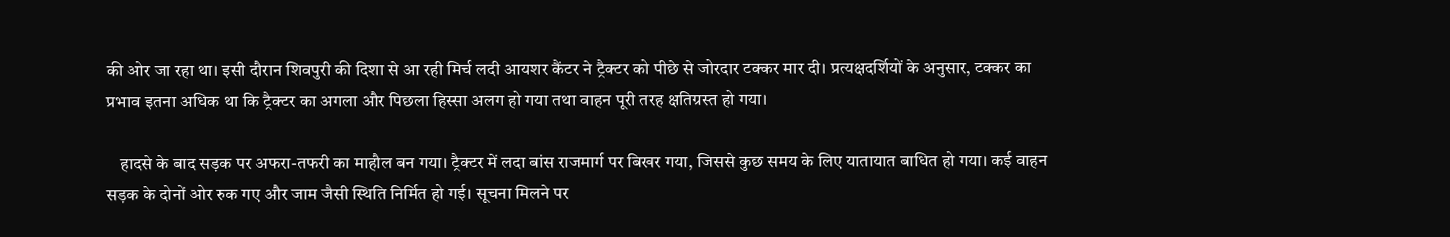की ओर जा रहा था। इसी दौरान शिवपुरी की दिशा से आ रही मिर्च लदी आयशर कैंटर ने ट्रैक्टर को पीछे से जोरदार टक्कर मार दी। प्रत्यक्षदर्शियों के अनुसार, टक्कर का प्रभाव इतना अधिक था कि ट्रैक्टर का अगला और पिछला हिस्सा अलग हो गया तथा वाहन पूरी तरह क्षतिग्रस्त हो गया।

    हादसे के बाद सड़क पर अफरा-तफरी का माहौल बन गया। ट्रैक्टर में लदा बांस राजमार्ग पर बिखर गया, जिससे कुछ समय के लिए यातायात बाधित हो गया। कई वाहन सड़क के दोनों ओर रुक गए और जाम जैसी स्थिति निर्मित हो गई। सूचना मिलने पर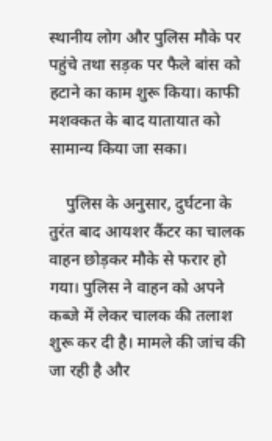स्थानीय लोग और पुलिस मौके पर पहुंचे तथा सड़क पर फैले बांस को हटाने का काम शुरू किया। काफी मशक्कत के बाद यातायात को सामान्य किया जा सका।

    पुलिस के अनुसार, दुर्घटना के तुरंत बाद आयशर कैंटर का चालक वाहन छोड़कर मौके से फरार हो गया। पुलिस ने वाहन को अपने कब्जे में लेकर चालक की तलाश शुरू कर दी है। मामले की जांच की जा रही है और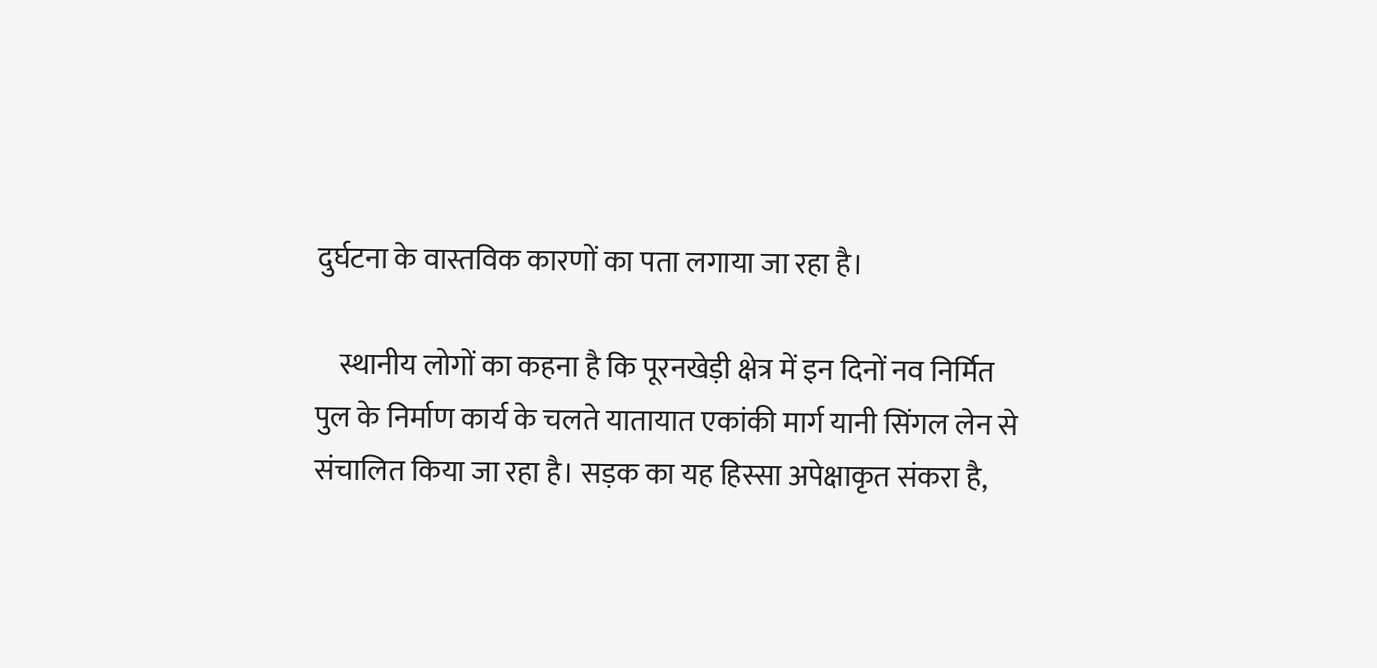दुर्घटना के वास्तविक कारणों का पता लगाया जा रहा है।

    स्थानीय लोगों का कहना है कि पूरनखेड़ी क्षेत्र में इन दिनों नव निर्मित पुल के निर्माण कार्य के चलते यातायात एकांकी मार्ग यानी सिंगल लेन से संचालित किया जा रहा है। सड़क का यह हिस्सा अपेक्षाकृत संकरा है,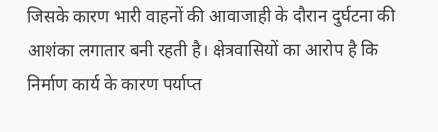जिसके कारण भारी वाहनों की आवाजाही के दौरान दुर्घटना की आशंका लगातार बनी रहती है। क्षेत्रवासियों का आरोप है कि निर्माण कार्य के कारण पर्याप्त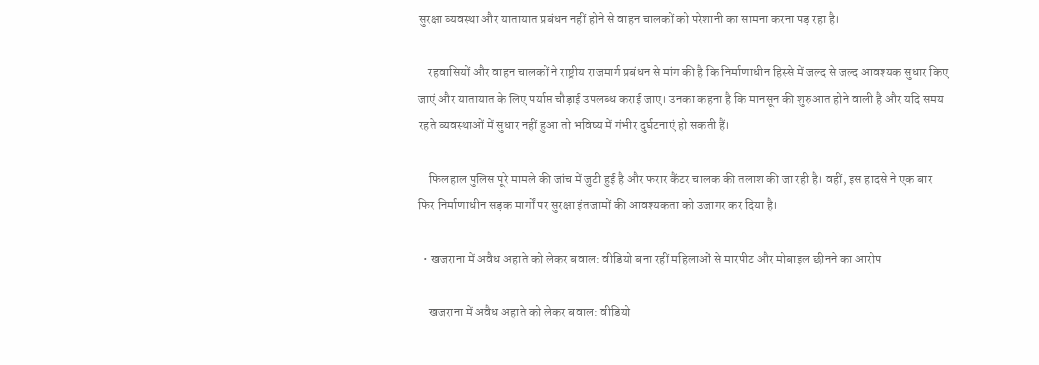सुरक्षा व्यवस्था और यातायात प्रबंधन नहीं होने से वाहन चालकों को परेशानी का सामना करना पड़ रहा है।

    रहवासियों और वाहन चालकों ने राष्ट्रीय राजमार्ग प्रबंधन से मांग की है कि निर्माणाधीन हिस्से में जल्द से जल्द आवश्यक सुधार किए जाएं और यातायात के लिए पर्याप्त चौड़ाई उपलब्ध कराई जाए। उनका कहना है कि मानसून की शुरुआत होने वाली है और यदि समय रहते व्यवस्थाओं में सुधार नहीं हुआ तो भविष्य में गंभीर दुर्घटनाएं हो सकती हैं।

    फिलहाल पुलिस पूरे मामले की जांच में जुटी हुई है और फरार कैंटर चालक की तलाश की जा रही है। वहीं, इस हादसे ने एक बार फिर निर्माणाधीन सड़क मार्गों पर सुरक्षा इंतजामों की आवश्यकता को उजागर कर दिया है।

  • खजराना में अवैध अहाते को लेकर बवाल: वीडियो बना रहीं महिलाओं से मारपीट और मोबाइल छीनने का आरोप

    खजराना में अवैध अहाते को लेकर बवाल: वीडियो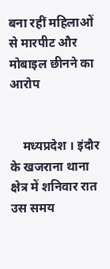बना रहीं महिलाओं से मारपीट और मोबाइल छीनने का आरोप


    मध्यप्रदेश । इंदौर के खजराना थाना क्षेत्र में शनिवार रात उस समय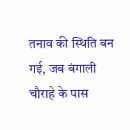तनाव की स्थिति बन गई, जब बंगाली चौराहे के पास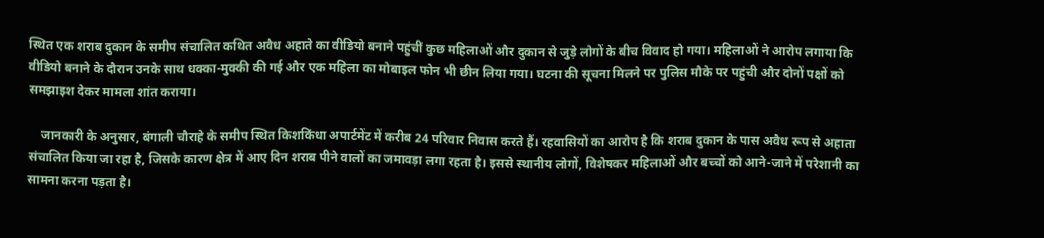स्थित एक शराब दुकान के समीप संचालित कथित अवैध अहाते का वीडियो बनाने पहुंचीं कुछ महिलाओं और दुकान से जुड़े लोगों के बीच विवाद हो गया। महिलाओं ने आरोप लगाया कि वीडियो बनाने के दौरान उनके साथ धक्का-मुक्की की गई और एक महिला का मोबाइल फोन भी छीन लिया गया। घटना की सूचना मिलने पर पुलिस मौके पर पहुंची और दोनों पक्षों को समझाइश देकर मामला शांत कराया।

    जानकारी के अनुसार, बंगाली चौराहे के समीप स्थित किशकिंधा अपार्टमेंट में करीब 24 परिवार निवास करते हैं। रहवासियों का आरोप है कि शराब दुकान के पास अवैध रूप से अहाता संचालित किया जा रहा है, जिसके कारण क्षेत्र में आए दिन शराब पीने वालों का जमावड़ा लगा रहता है। इससे स्थानीय लोगों, विशेषकर महिलाओं और बच्चों को आने-जाने में परेशानी का सामना करना पड़ता है।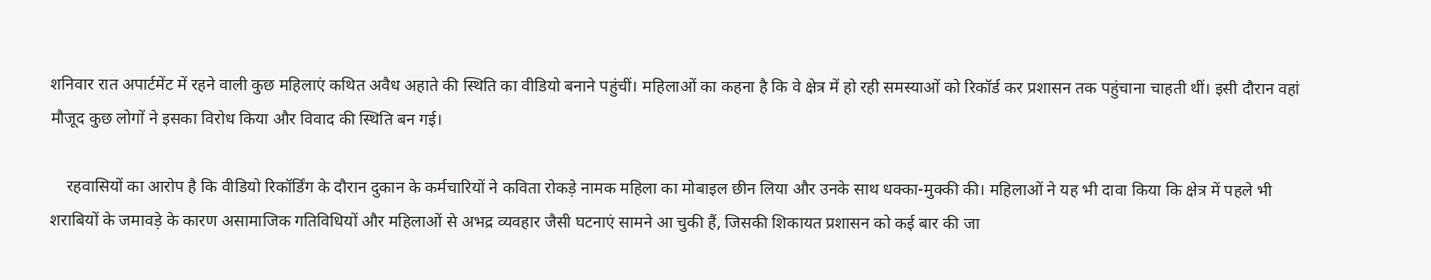शनिवार रात अपार्टमेंट में रहने वाली कुछ महिलाएं कथित अवैध अहाते की स्थिति का वीडियो बनाने पहुंचीं। महिलाओं का कहना है कि वे क्षेत्र में हो रही समस्याओं को रिकॉर्ड कर प्रशासन तक पहुंचाना चाहती थीं। इसी दौरान वहां मौजूद कुछ लोगों ने इसका विरोध किया और विवाद की स्थिति बन गई।

    रहवासियों का आरोप है कि वीडियो रिकॉर्डिंग के दौरान दुकान के कर्मचारियों ने कविता रोकड़े नामक महिला का मोबाइल छीन लिया और उनके साथ धक्का-मुक्की की। महिलाओं ने यह भी दावा किया कि क्षेत्र में पहले भी शराबियों के जमावड़े के कारण असामाजिक गतिविधियों और महिलाओं से अभद्र व्यवहार जैसी घटनाएं सामने आ चुकी हैं, जिसकी शिकायत प्रशासन को कई बार की जा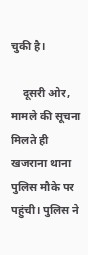चुकी है।

    दूसरी ओर, मामले की सूचना मिलते ही खजराना थाना पुलिस मौके पर पहुंची। पुलिस ने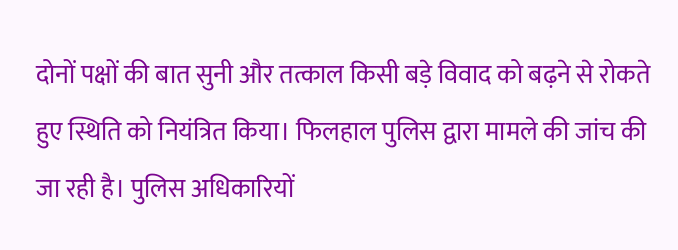दोनों पक्षों की बात सुनी और तत्काल किसी बड़े विवाद को बढ़ने से रोकते हुए स्थिति को नियंत्रित किया। फिलहाल पुलिस द्वारा मामले की जांच की जा रही है। पुलिस अधिकारियों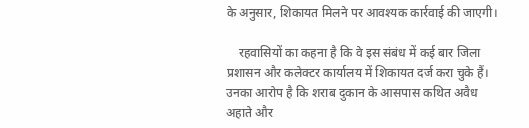के अनुसार, शिकायत मिलने पर आवश्यक कार्रवाई की जाएगी।

    रहवासियों का कहना है कि वे इस संबंध में कई बार जिला प्रशासन और कलेक्टर कार्यालय में शिकायत दर्ज करा चुके हैं। उनका आरोप है कि शराब दुकान के आसपास कथित अवैध अहाते और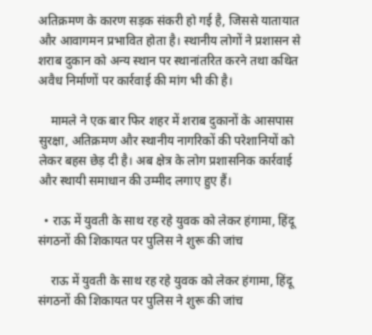अतिक्रमण के कारण सड़क संकरी हो गई है, जिससे यातायात और आवागमन प्रभावित होता है। स्थानीय लोगों ने प्रशासन से शराब दुकान को अन्य स्थान पर स्थानांतरित करने तथा कथित अवैध निर्माणों पर कार्रवाई की मांग भी की है।

    मामले ने एक बार फिर शहर में शराब दुकानों के आसपास सुरक्षा, अतिक्रमण और स्थानीय नागरिकों की परेशानियों को लेकर बहस छेड़ दी है। अब क्षेत्र के लोग प्रशासनिक कार्रवाई और स्थायी समाधान की उम्मीद लगाए हुए हैं।

  • राऊ में युवती के साथ रह रहे युवक को लेकर हंगामा, हिंदू संगठनों की शिकायत पर पुलिस ने शुरू की जांच

    राऊ में युवती के साथ रह रहे युवक को लेकर हंगामा, हिंदू संगठनों की शिकायत पर पुलिस ने शुरू की जांच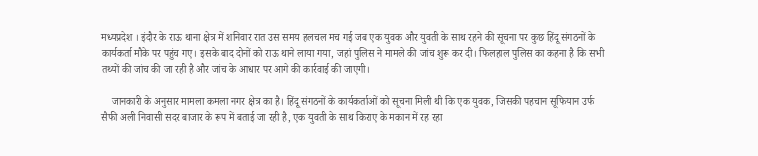मध्यप्रदेश । इंदौर के राऊ थाना क्षेत्र में शनिवार रात उस समय हलचल मच गई जब एक युवक और युवती के साथ रहने की सूचना पर कुछ हिंदू संगठनों के कार्यकर्ता मौके पर पहुंच गए। इसके बाद दोनों को राऊ थाने लाया गया, जहां पुलिस ने मामले की जांच शुरू कर दी। फिलहाल पुलिस का कहना है कि सभी तथ्यों की जांच की जा रही है और जांच के आधार पर आगे की कार्रवाई की जाएगी।

    जानकारी के अनुसार मामला कमला नगर क्षेत्र का है। हिंदू संगठनों के कार्यकर्ताओं को सूचना मिली थी कि एक युवक, जिसकी पहचान सूफियान उर्फ सैफी अली निवासी सदर बाजार के रूप में बताई जा रही है, एक युवती के साथ किराए के मकान में रह रहा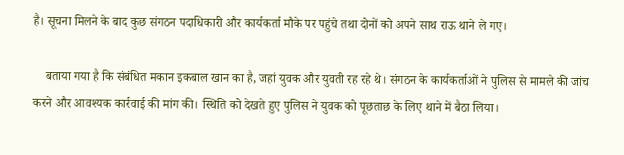है। सूचना मिलने के बाद कुछ संगठन पदाधिकारी और कार्यकर्ता मौके पर पहुंचे तथा दोनों को अपने साथ राऊ थाने ले गए।

    बताया गया है कि संबंधित मकान इकबाल खान का है, जहां युवक और युवती रह रहे थे। संगठन के कार्यकर्ताओं ने पुलिस से मामले की जांच करने और आवश्यक कार्रवाई की मांग की। स्थिति को देखते हुए पुलिस ने युवक को पूछताछ के लिए थाने में बैठा लिया।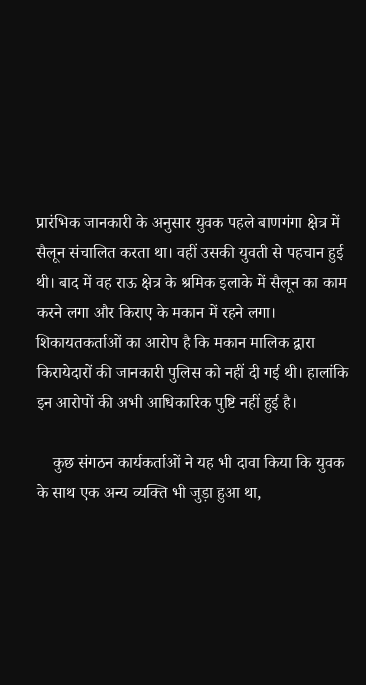प्रारंभिक जानकारी के अनुसार युवक पहले बाणगंगा क्षेत्र में सैलून संचालित करता था। वहीं उसकी युवती से पहचान हुई थी। बाद में वह राऊ क्षेत्र के श्रमिक इलाके में सैलून का काम करने लगा और किराए के मकान में रहने लगा। शिकायतकर्ताओं का आरोप है कि मकान मालिक द्वारा किरायेदारों की जानकारी पुलिस को नहीं दी गई थी। हालांकि इन आरोपों की अभी आधिकारिक पुष्टि नहीं हुई है।

    कुछ संगठन कार्यकर्ताओं ने यह भी दावा किया कि युवक के साथ एक अन्य व्यक्ति भी जुड़ा हुआ था,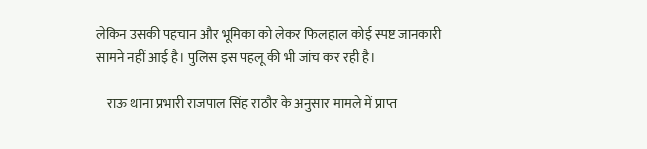लेकिन उसकी पहचान और भूमिका को लेकर फिलहाल कोई स्पष्ट जानकारी सामने नहीं आई है। पुलिस इस पहलू की भी जांच कर रही है।

    राऊ थाना प्रभारी राजपाल सिंह राठौर के अनुसार मामले में प्राप्त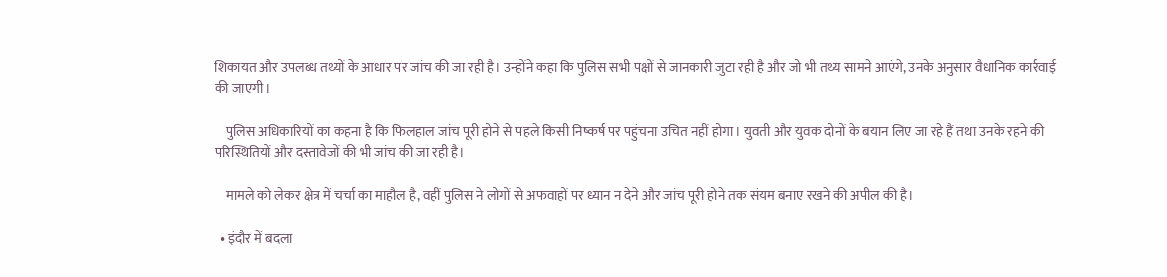शिकायत और उपलब्ध तथ्यों के आधार पर जांच की जा रही है। उन्होंने कहा कि पुलिस सभी पक्षों से जानकारी जुटा रही है और जो भी तथ्य सामने आएंगे, उनके अनुसार वैधानिक कार्रवाई की जाएगी।

    पुलिस अधिकारियों का कहना है कि फिलहाल जांच पूरी होने से पहले किसी निष्कर्ष पर पहुंचना उचित नहीं होगा। युवती और युवक दोनों के बयान लिए जा रहे हैं तथा उनके रहने की परिस्थितियों और दस्तावेजों की भी जांच की जा रही है।

    मामले को लेकर क्षेत्र में चर्चा का माहौल है, वहीं पुलिस ने लोगों से अफवाहों पर ध्यान न देने और जांच पूरी होने तक संयम बनाए रखने की अपील की है।

  • इंदौर में बदला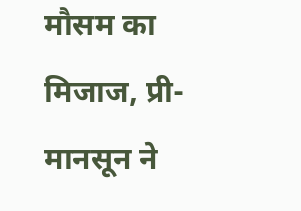मौसम का मिजाज, प्री-मानसून ने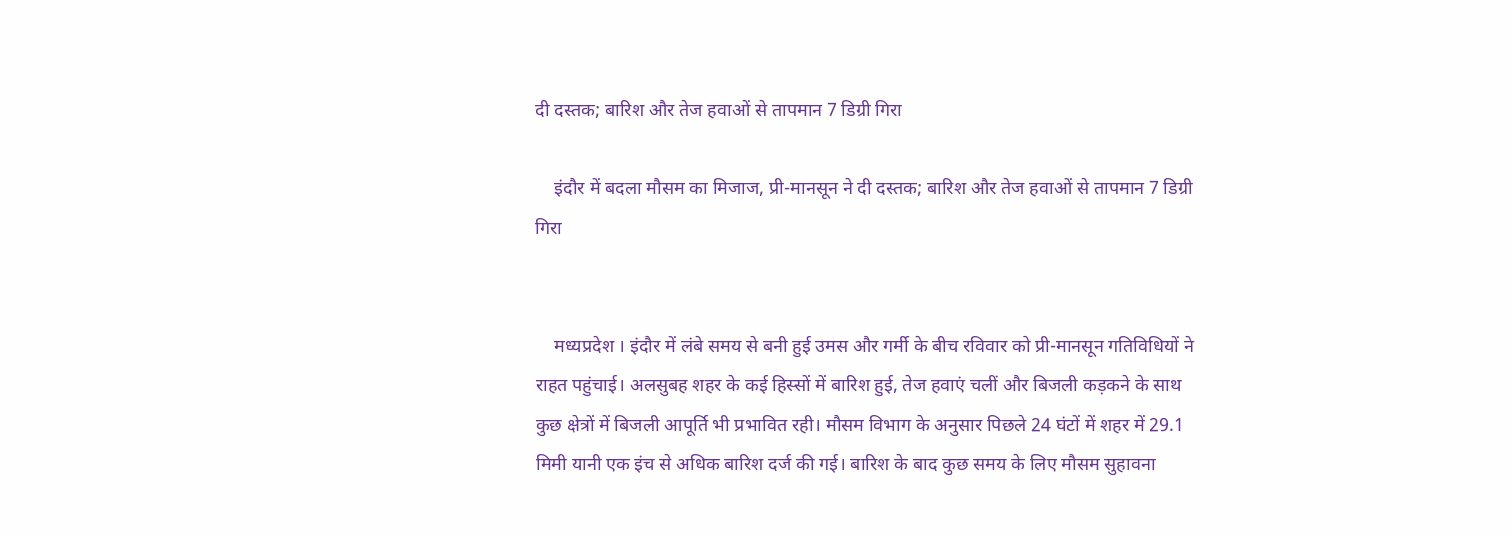दी दस्तक; बारिश और तेज हवाओं से तापमान 7 डिग्री गिरा

    इंदौर में बदला मौसम का मिजाज, प्री-मानसून ने दी दस्तक; बारिश और तेज हवाओं से तापमान 7 डिग्री गिरा


    मध्यप्रदेश । इंदौर में लंबे समय से बनी हुई उमस और गर्मी के बीच रविवार को प्री-मानसून गतिविधियों ने राहत पहुंचाई। अलसुबह शहर के कई हिस्सों में बारिश हुई, तेज हवाएं चलीं और बिजली कड़कने के साथ कुछ क्षेत्रों में बिजली आपूर्ति भी प्रभावित रही। मौसम विभाग के अनुसार पिछले 24 घंटों में शहर में 29.1 मिमी यानी एक इंच से अधिक बारिश दर्ज की गई। बारिश के बाद कुछ समय के लिए मौसम सुहावना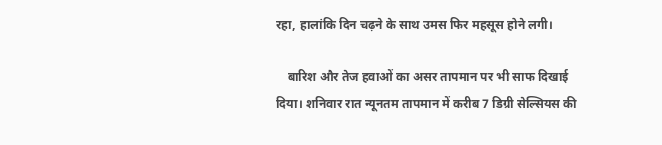रहा, हालांकि दिन चढ़ने के साथ उमस फिर महसूस होने लगी।

    बारिश और तेज हवाओं का असर तापमान पर भी साफ दिखाई दिया। शनिवार रात न्यूनतम तापमान में करीब 7 डिग्री सेल्सियस की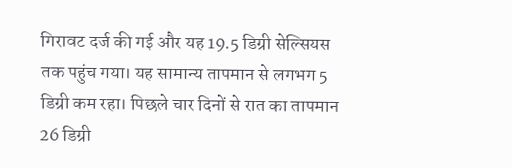गिरावट दर्ज की गई और यह 19.5 डिग्री सेल्सियस तक पहुंच गया। यह सामान्य तापमान से लगभग 5 डिग्री कम रहा। पिछले चार दिनों से रात का तापमान 26 डिग्री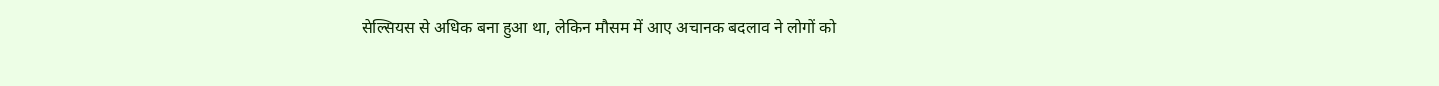सेल्सियस से अधिक बना हुआ था, लेकिन मौसम में आए अचानक बदलाव ने लोगों को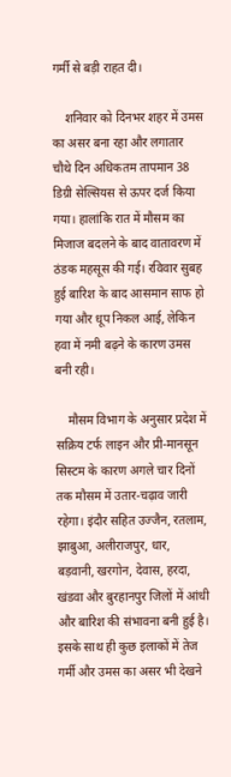गर्मी से बड़ी राहत दी।

    शनिवार को दिनभर शहर में उमस का असर बना रहा और लगातार चौथे दिन अधिकतम तापमान 38 डिग्री सेल्सियस से ऊपर दर्ज किया गया। हालांकि रात में मौसम का मिजाज बदलने के बाद वातावरण में ठंडक महसूस की गई। रविवार सुबह हुई बारिश के बाद आसमान साफ हो गया और धूप निकल आई, लेकिन हवा में नमी बढ़ने के कारण उमस बनी रही।

    मौसम विभाग के अनुसार प्रदेश में सक्रिय टर्फ लाइन और प्री-मानसून सिस्टम के कारण अगले चार दिनों तक मौसम में उतार-चढ़ाव जारी रहेगा। इंदौर सहित उज्जैन, रतलाम, झाबुआ, अलीराजपुर, धार, बड़वानी, खरगोन, देवास, हरदा, खंडवा और बुरहानपुर जिलों में आंधी और बारिश की संभावना बनी हुई है। इसके साथ ही कुछ इलाकों में तेज गर्मी और उमस का असर भी देखने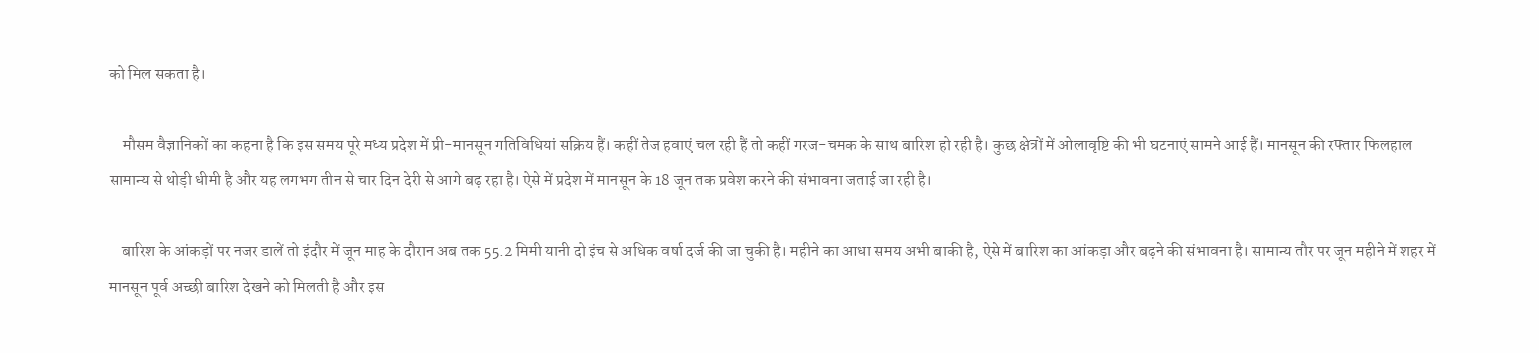को मिल सकता है।

    मौसम वैज्ञानिकों का कहना है कि इस समय पूरे मध्य प्रदेश में प्री-मानसून गतिविधियां सक्रिय हैं। कहीं तेज हवाएं चल रही हैं तो कहीं गरज-चमक के साथ बारिश हो रही है। कुछ क्षेत्रों में ओलावृष्टि की भी घटनाएं सामने आई हैं। मानसून की रफ्तार फिलहाल सामान्य से थोड़ी धीमी है और यह लगभग तीन से चार दिन देरी से आगे बढ़ रहा है। ऐसे में प्रदेश में मानसून के 18 जून तक प्रवेश करने की संभावना जताई जा रही है।

    बारिश के आंकड़ों पर नजर डालें तो इंदौर में जून माह के दौरान अब तक 55.2 मिमी यानी दो इंच से अधिक वर्षा दर्ज की जा चुकी है। महीने का आधा समय अभी बाकी है, ऐसे में बारिश का आंकड़ा और बढ़ने की संभावना है। सामान्य तौर पर जून महीने में शहर में मानसून पूर्व अच्छी बारिश देखने को मिलती है और इस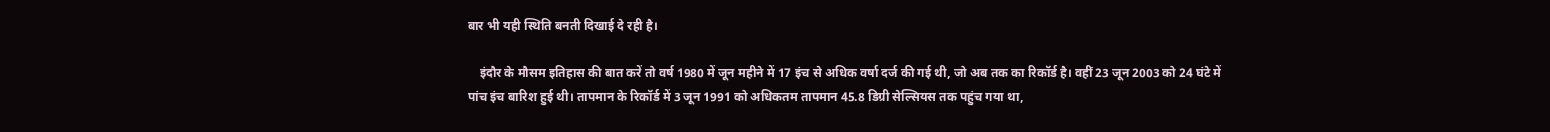बार भी यही स्थिति बनती दिखाई दे रही है।

    इंदौर के मौसम इतिहास की बात करें तो वर्ष 1980 में जून महीने में 17 इंच से अधिक वर्षा दर्ज की गई थी, जो अब तक का रिकॉर्ड है। वहीं 23 जून 2003 को 24 घंटे में पांच इंच बारिश हुई थी। तापमान के रिकॉर्ड में 3 जून 1991 को अधिकतम तापमान 45.8 डिग्री सेल्सियस तक पहुंच गया था,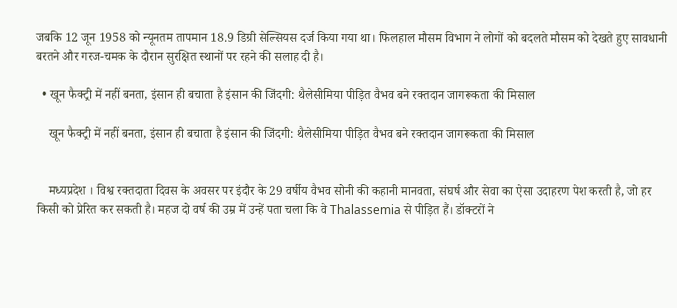जबकि 12 जून 1958 को न्यूनतम तापमान 18.9 डिग्री सेल्सियस दर्ज किया गया था। फिलहाल मौसम विभाग ने लोगों को बदलते मौसम को देखते हुए सावधानी बरतने और गरज-चमक के दौरान सुरक्षित स्थानों पर रहने की सलाह दी है।

  • खून फैक्ट्री में नहीं बनता, इंसान ही बचाता है इंसान की जिंदगी: थैलेसीमिया पीड़ित वैभव बने रक्तदान जागरूकता की मिसाल

    खून फैक्ट्री में नहीं बनता, इंसान ही बचाता है इंसान की जिंदगी: थैलेसीमिया पीड़ित वैभव बने रक्तदान जागरूकता की मिसाल


    मध्यप्रदेश । विश्व रक्तदाता दिवस के अवसर पर इंदौर के 29 वर्षीय वैभव सोनी की कहानी मानवता, संघर्ष और सेवा का ऐसा उदाहरण पेश करती है, जो हर किसी को प्रेरित कर सकती है। महज दो वर्ष की उम्र में उन्हें पता चला कि वे Thalassemia से पीड़ित हैं। डॉक्टरों ने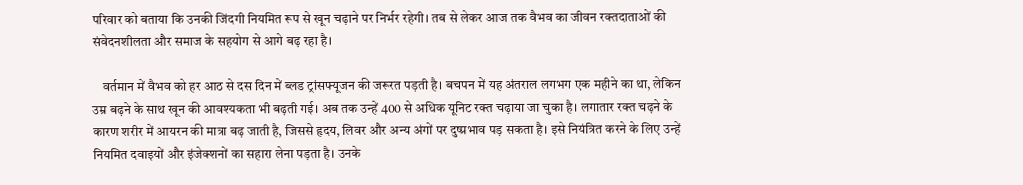परिवार को बताया कि उनकी जिंदगी नियमित रूप से खून चढ़ाने पर निर्भर रहेगी। तब से लेकर आज तक वैभव का जीवन रक्तदाताओं की संवेदनशीलता और समाज के सहयोग से आगे बढ़ रहा है।

    वर्तमान में वैभव को हर आठ से दस दिन में ब्लड ट्रांसफ्यूजन की जरूरत पड़ती है। बचपन में यह अंतराल लगभग एक महीने का था, लेकिन उम्र बढ़ने के साथ खून की आवश्यकता भी बढ़ती गई। अब तक उन्हें 400 से अधिक यूनिट रक्त चढ़ाया जा चुका है। लगातार रक्त चढ़ने के कारण शरीर में आयरन की मात्रा बढ़ जाती है, जिससे हृदय, लिवर और अन्य अंगों पर दुष्प्रभाव पड़ सकता है। इसे नियंत्रित करने के लिए उन्हें नियमित दवाइयों और इंजेक्शनों का सहारा लेना पड़ता है। उनके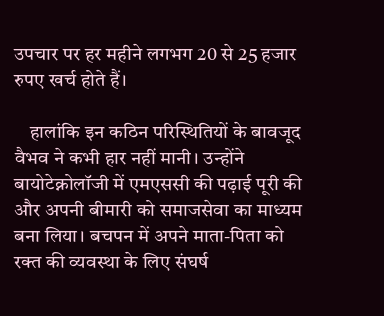उपचार पर हर महीने लगभग 20 से 25 हजार रुपए खर्च होते हैं।

    हालांकि इन कठिन परिस्थितियों के बावजूद वैभव ने कभी हार नहीं मानी। उन्होंने बायोटेक्नोलॉजी में एमएससी की पढ़ाई पूरी की और अपनी बीमारी को समाजसेवा का माध्यम बना लिया। बचपन में अपने माता-पिता को रक्त की व्यवस्था के लिए संघर्ष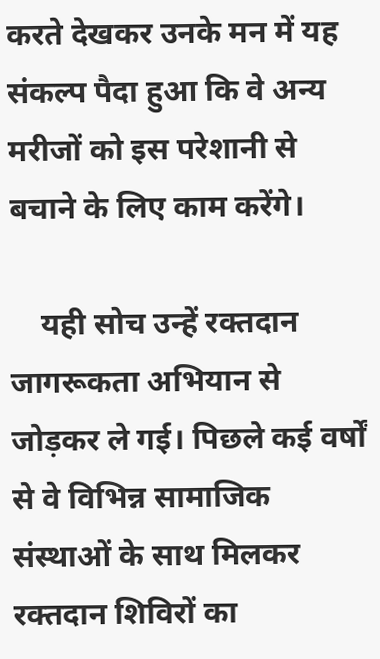करते देखकर उनके मन में यह संकल्प पैदा हुआ कि वे अन्य मरीजों को इस परेशानी से बचाने के लिए काम करेंगे।

    यही सोच उन्हें रक्तदान जागरूकता अभियान से जोड़कर ले गई। पिछले कई वर्षों से वे विभिन्न सामाजिक संस्थाओं के साथ मिलकर रक्तदान शिविरों का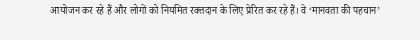आयोजन कर रहे हैं और लोगों को नियमित रक्तदान के लिए प्रेरित कर रहे हैं। वे ‘मानवता की पहचान’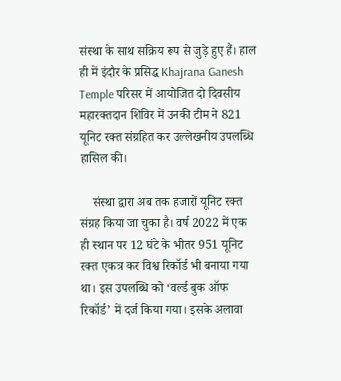संस्था के साथ सक्रिय रूप से जुड़े हुए हैं। हाल ही में इंदौर के प्रसिद्ध Khajrana Ganesh Temple परिसर में आयोजित दो दिवसीय महारक्तदान शिविर में उनकी टीम ने 821 यूनिट रक्त संग्रहित कर उल्लेखनीय उपलब्धि हासिल की।

    संस्था द्वारा अब तक हजारों यूनिट रक्त संग्रह किया जा चुका है। वर्ष 2022 में एक ही स्थान पर 12 घंटे के भीतर 951 यूनिट रक्त एकत्र कर विश्व रिकॉर्ड भी बनाया गया था। इस उपलब्धि को ‘वर्ल्ड बुक ऑफ रिकॉर्ड’ में दर्ज किया गया। इसके अलावा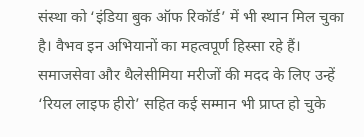संस्था को ‘इंडिया बुक ऑफ रिकॉर्ड’ में भी स्थान मिल चुका है। वैभव इन अभियानों का महत्वपूर्ण हिस्सा रहे हैं। समाजसेवा और थैलेसीमिया मरीजों की मदद के लिए उन्हें ‘रियल लाइफ हीरो’ सहित कई सम्मान भी प्राप्त हो चुके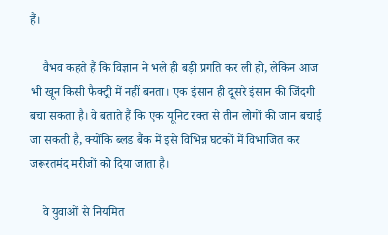हैं।

    वैभव कहते हैं कि विज्ञान ने भले ही बड़ी प्रगति कर ली हो, लेकिन आज भी खून किसी फैक्ट्री में नहीं बनता। एक इंसान ही दूसरे इंसान की जिंदगी बचा सकता है। वे बताते हैं कि एक यूनिट रक्त से तीन लोगों की जान बचाई जा सकती है, क्योंकि ब्लड बैंक में इसे विभिन्न घटकों में विभाजित कर जरूरतमंद मरीजों को दिया जाता है।

    वे युवाओं से नियमित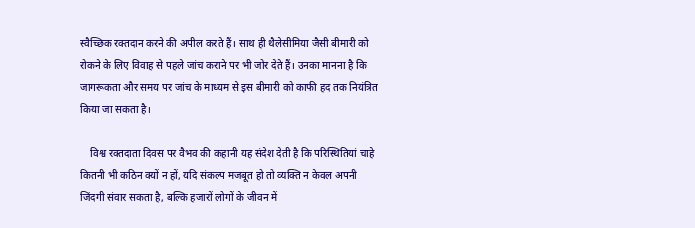स्वैच्छिक रक्तदान करने की अपील करते हैं। साथ ही थैलेसीमिया जैसी बीमारी को रोकने के लिए विवाह से पहले जांच कराने पर भी जोर देते हैं। उनका मानना है कि जागरूकता और समय पर जांच के माध्यम से इस बीमारी को काफी हद तक नियंत्रित किया जा सकता है।

    विश्व रक्तदाता दिवस पर वैभव की कहानी यह संदेश देती है कि परिस्थितियां चाहे कितनी भी कठिन क्यों न हों, यदि संकल्प मजबूत हो तो व्यक्ति न केवल अपनी जिंदगी संवार सकता है, बल्कि हजारों लोगों के जीवन में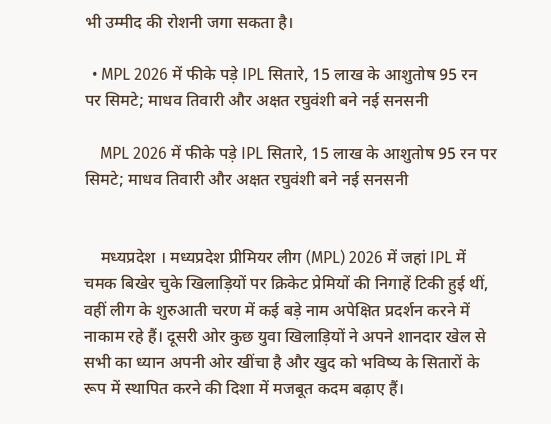भी उम्मीद की रोशनी जगा सकता है।

  • MPL 2026 में फीके पड़े IPL सितारे, 15 लाख के आशुतोष 95 रन पर सिमटे; माधव तिवारी और अक्षत रघुवंशी बने नई सनसनी

    MPL 2026 में फीके पड़े IPL सितारे, 15 लाख के आशुतोष 95 रन पर सिमटे; माधव तिवारी और अक्षत रघुवंशी बने नई सनसनी


    मध्यप्रदेश । मध्यप्रदेश प्रीमियर लीग (MPL) 2026 में जहां IPL में चमक बिखेर चुके खिलाड़ियों पर क्रिकेट प्रेमियों की निगाहें टिकी हुई थीं, वहीं लीग के शुरुआती चरण में कई बड़े नाम अपेक्षित प्रदर्शन करने में नाकाम रहे हैं। दूसरी ओर कुछ युवा खिलाड़ियों ने अपने शानदार खेल से सभी का ध्यान अपनी ओर खींचा है और खुद को भविष्य के सितारों के रूप में स्थापित करने की दिशा में मजबूत कदम बढ़ाए हैं।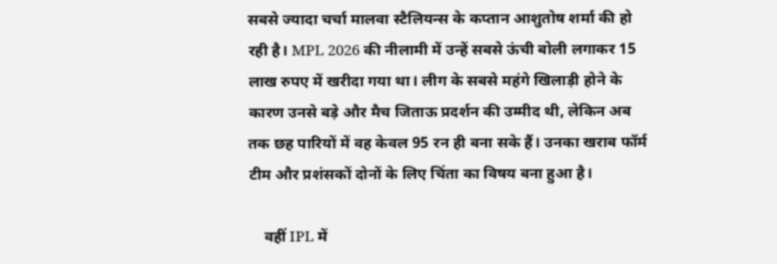सबसे ज्यादा चर्चा मालवा स्टैलियन्स के कप्तान आशुतोष शर्मा की हो रही है। MPL 2026 की नीलामी में उन्हें सबसे ऊंची बोली लगाकर 15 लाख रुपए में खरीदा गया था। लीग के सबसे महंगे खिलाड़ी होने के कारण उनसे बड़े और मैच जिताऊ प्रदर्शन की उम्मीद थी, लेकिन अब तक छह पारियों में वह केवल 95 रन ही बना सके हैं। उनका खराब फॉर्म टीम और प्रशंसकों दोनों के लिए चिंता का विषय बना हुआ है।

    वहीं IPL में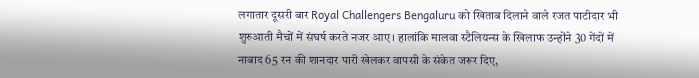लगातार दूसरी बार Royal Challengers Bengaluru को खिताब दिलाने वाले रजत पाटीदार भी शुरुआती मैचों में संघर्ष करते नजर आए। हालांकि मालवा स्टैलियन्स के खिलाफ उन्होंने 30 गेंदों में नाबाद 65 रन की शानदार पारी खेलकर वापसी के संकेत जरूर दिए,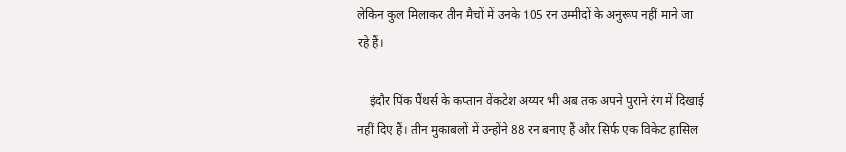लेकिन कुल मिलाकर तीन मैचों में उनके 105 रन उम्मीदों के अनुरूप नहीं माने जा रहे हैं।

    इंदौर पिंक पैंथर्स के कप्तान वेंकटेश अय्यर भी अब तक अपने पुराने रंग में दिखाई नहीं दिए हैं। तीन मुकाबलों में उन्होंने 88 रन बनाए हैं और सिर्फ एक विकेट हासिल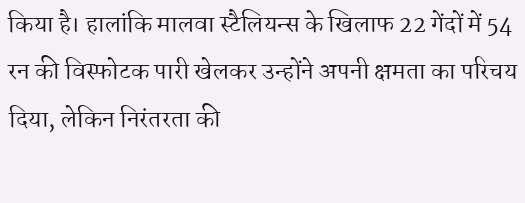किया है। हालांकि मालवा स्टैलियन्स के खिलाफ 22 गेंदों में 54 रन की विस्फोटक पारी खेलकर उन्होंने अपनी क्षमता का परिचय दिया, लेकिन निरंतरता की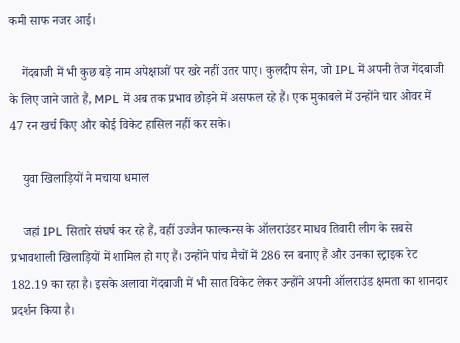कमी साफ नजर आई।

    गेंदबाजी में भी कुछ बड़े नाम अपेक्षाओं पर खरे नहीं उतर पाए। कुलदीप सेन, जो IPL में अपनी तेज गेंदबाजी के लिए जाने जाते हैं, MPL में अब तक प्रभाव छोड़ने में असफल रहे हैं। एक मुकाबले में उन्होंने चार ओवर में 47 रन खर्च किए और कोई विकेट हासिल नहीं कर सके।

    युवा खिलाड़ियों ने मचाया धमाल

    जहां IPL सितारे संघर्ष कर रहे हैं, वहीं उज्जैन फाल्कन्स के ऑलराउंडर माधव तिवारी लीग के सबसे प्रभावशाली खिलाड़ियों में शामिल हो गए हैं। उन्होंने पांच मैचों में 286 रन बनाए हैं और उनका स्ट्राइक रेट 182.19 का रहा है। इसके अलावा गेंदबाजी में भी सात विकेट लेकर उन्होंने अपनी ऑलराउंड क्षमता का शानदार प्रदर्शन किया है।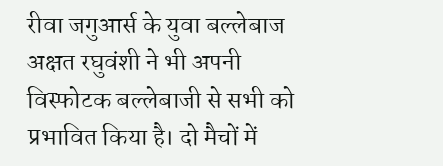रीवा जगुआर्स के युवा बल्लेबाज अक्षत रघुवंशी ने भी अपनी विस्फोटक बल्लेबाजी से सभी को प्रभावित किया है। दो मैचों में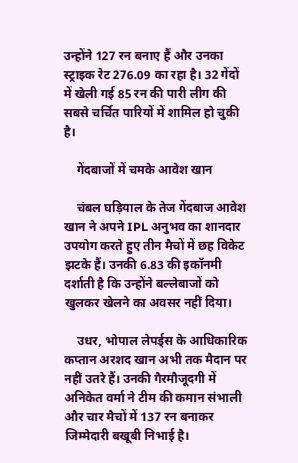उन्होंने 127 रन बनाए हैं और उनका स्ट्राइक रेट 276.09 का रहा है। 32 गेंदों में खेली गई 85 रन की पारी लीग की सबसे चर्चित पारियों में शामिल हो चुकी है।

    गेंदबाजों में चमके आवेश खान

    चंबल घड़ियाल के तेज गेंदबाज आवेश खान ने अपने IPL अनुभव का शानदार उपयोग करते हुए तीन मैचों में छह विकेट झटके हैं। उनकी 6.83 की इकॉनमी दर्शाती है कि उन्होंने बल्लेबाजों को खुलकर खेलने का अवसर नहीं दिया।

    उधर, भोपाल लेपर्ड्स के आधिकारिक कप्तान अरशद खान अभी तक मैदान पर नहीं उतरे हैं। उनकी गैरमौजूदगी में अनिकेत वर्मा ने टीम की कमान संभाली और चार मैचों में 137 रन बनाकर जिम्मेदारी बखूबी निभाई है।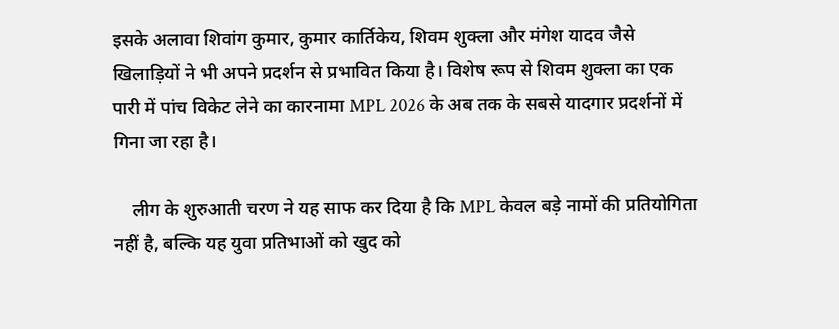इसके अलावा शिवांग कुमार, कुमार कार्तिकेय, शिवम शुक्ला और मंगेश यादव जैसे खिलाड़ियों ने भी अपने प्रदर्शन से प्रभावित किया है। विशेष रूप से शिवम शुक्ला का एक पारी में पांच विकेट लेने का कारनामा MPL 2026 के अब तक के सबसे यादगार प्रदर्शनों में गिना जा रहा है।

    लीग के शुरुआती चरण ने यह साफ कर दिया है कि MPL केवल बड़े नामों की प्रतियोगिता नहीं है, बल्कि यह युवा प्रतिभाओं को खुद को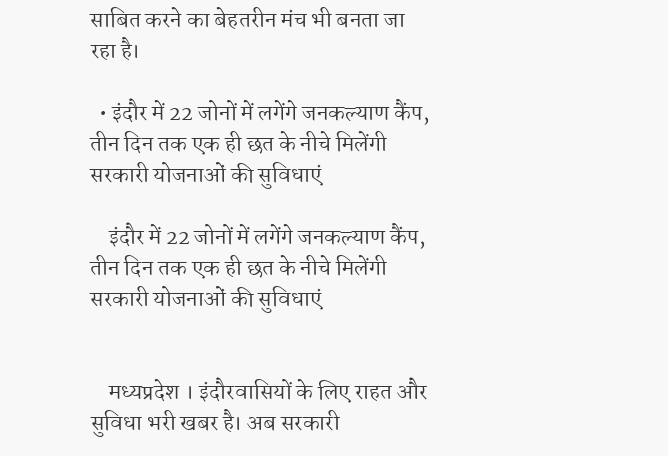साबित करने का बेहतरीन मंच भी बनता जा रहा है।

  • इंदौर में 22 जोनों में लगेंगे जनकल्याण कैंप, तीन दिन तक एक ही छत के नीचे मिलेंगी सरकारी योजनाओं की सुविधाएं

    इंदौर में 22 जोनों में लगेंगे जनकल्याण कैंप, तीन दिन तक एक ही छत के नीचे मिलेंगी सरकारी योजनाओं की सुविधाएं


    मध्यप्रदेश । इंदौरवासियों के लिए राहत और सुविधा भरी खबर है। अब सरकारी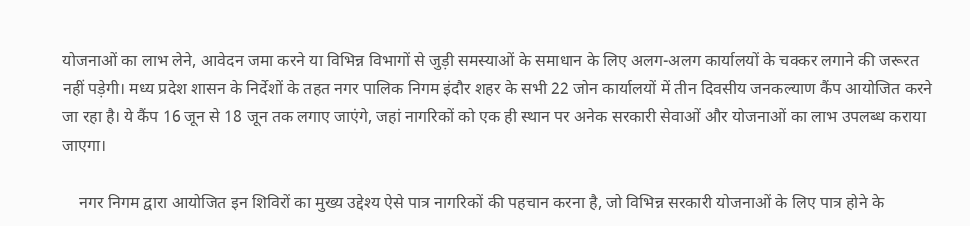योजनाओं का लाभ लेने, आवेदन जमा करने या विभिन्न विभागों से जुड़ी समस्याओं के समाधान के लिए अलग-अलग कार्यालयों के चक्कर लगाने की जरूरत नहीं पड़ेगी। मध्य प्रदेश शासन के निर्देशों के तहत नगर पालिक निगम इंदौर शहर के सभी 22 जोन कार्यालयों में तीन दिवसीय जनकल्याण कैंप आयोजित करने जा रहा है। ये कैंप 16 जून से 18 जून तक लगाए जाएंगे, जहां नागरिकों को एक ही स्थान पर अनेक सरकारी सेवाओं और योजनाओं का लाभ उपलब्ध कराया जाएगा।

    नगर निगम द्वारा आयोजित इन शिविरों का मुख्य उद्देश्य ऐसे पात्र नागरिकों की पहचान करना है, जो विभिन्न सरकारी योजनाओं के लिए पात्र होने के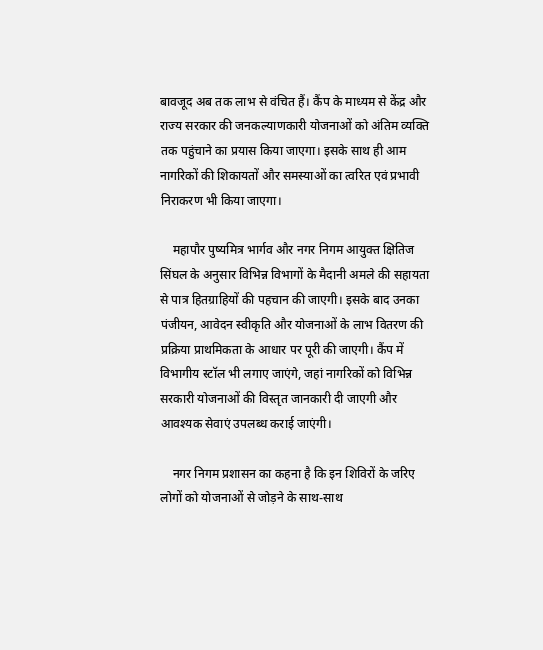बावजूद अब तक लाभ से वंचित हैं। कैंप के माध्यम से केंद्र और राज्य सरकार की जनकल्याणकारी योजनाओं को अंतिम व्यक्ति तक पहुंचाने का प्रयास किया जाएगा। इसके साथ ही आम नागरिकों की शिकायतों और समस्याओं का त्वरित एवं प्रभावी निराकरण भी किया जाएगा।

    महापौर पुष्यमित्र भार्गव और नगर निगम आयुक्त क्षितिज सिंघल के अनुसार विभिन्न विभागों के मैदानी अमले की सहायता से पात्र हितग्राहियों की पहचान की जाएगी। इसके बाद उनका पंजीयन, आवेदन स्वीकृति और योजनाओं के लाभ वितरण की प्रक्रिया प्राथमिकता के आधार पर पूरी की जाएगी। कैंप में विभागीय स्टॉल भी लगाए जाएंगे, जहां नागरिकों को विभिन्न सरकारी योजनाओं की विस्तृत जानकारी दी जाएगी और आवश्यक सेवाएं उपलब्ध कराई जाएंगी।

    नगर निगम प्रशासन का कहना है कि इन शिविरों के जरिए लोगों को योजनाओं से जोड़ने के साथ-साथ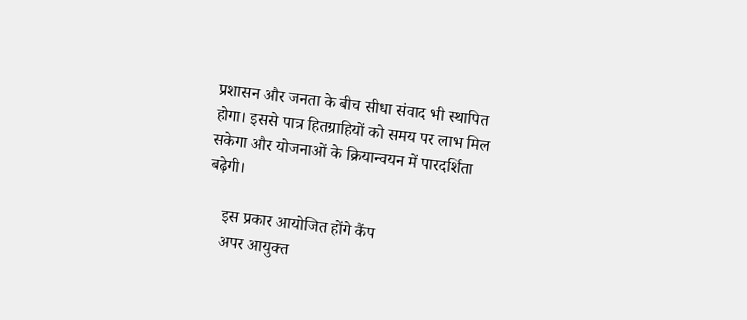प्रशासन और जनता के बीच सीधा संवाद भी स्थापित होगा। इससे पात्र हितग्राहियों को समय पर लाभ मिल सकेगा और योजनाओं के क्रियान्वयन में पारदर्शिता बढ़ेगी।

    इस प्रकार आयोजित होंगे कैंप
    अपर आयुक्त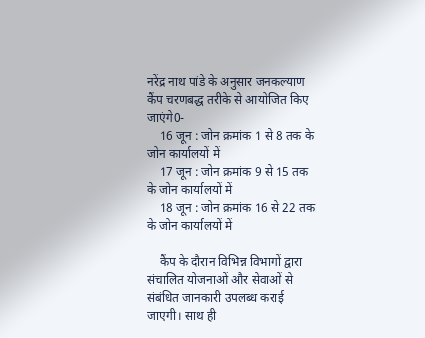नरेंद्र नाथ पांडे के अनुसार जनकल्याण कैंप चरणबद्ध तरीके से आयोजित किए जाएंगे0-
    16 जून : जोन क्रमांक 1 से 8 तक के जोन कार्यालयों में
    17 जून : जोन क्रमांक 9 से 15 तक के जोन कार्यालयों में
    18 जून : जोन क्रमांक 16 से 22 तक के जोन कार्यालयों में

    कैंप के दौरान विभिन्न विभागों द्वारा संचालित योजनाओं और सेवाओं से संबंधित जानकारी उपलब्ध कराई जाएगी। साथ ही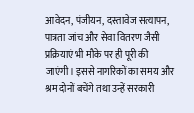आवेदन, पंजीयन, दस्तावेज सत्यापन, पात्रता जांच और सेवा वितरण जैसी प्रक्रियाएं भी मौके पर ही पूरी की जाएंगी। इससे नागरिकों का समय और श्रम दोनों बचेंगे तथा उन्हें सरकारी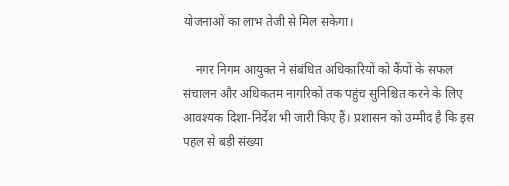योजनाओं का लाभ तेजी से मिल सकेगा।

    नगर निगम आयुक्त ने संबंधित अधिकारियों को कैंपों के सफल संचालन और अधिकतम नागरिकों तक पहुंच सुनिश्चित करने के लिए आवश्यक दिशा-निर्देश भी जारी किए हैं। प्रशासन को उम्मीद है कि इस पहल से बड़ी संख्या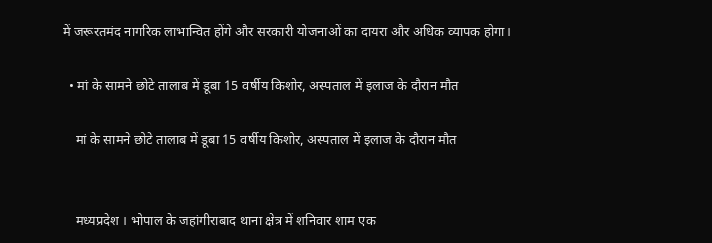में जरूरतमंद नागरिक लाभान्वित होंगे और सरकारी योजनाओं का दायरा और अधिक व्यापक होगा।

  • मां के सामने छोटे तालाब में डूबा 15 वर्षीय किशोर, अस्पताल में इलाज के दौरान मौत

    मां के सामने छोटे तालाब में डूबा 15 वर्षीय किशोर, अस्पताल में इलाज के दौरान मौत


    मध्यप्रदेश । भोपाल के जहांगीराबाद थाना क्षेत्र में शनिवार शाम एक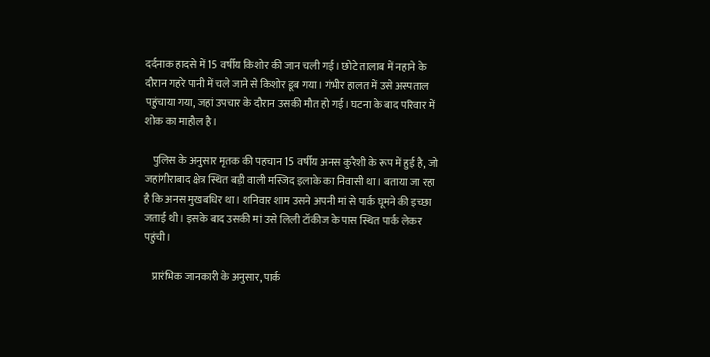दर्दनाक हादसे में 15 वर्षीय किशोर की जान चली गई। छोटे तालाब में नहाने के दौरान गहरे पानी में चले जाने से किशोर डूब गया। गंभीर हालत में उसे अस्पताल पहुंचाया गया, जहां उपचार के दौरान उसकी मौत हो गई। घटना के बाद परिवार में शोक का माहौल है।

    पुलिस के अनुसार मृतक की पहचान 15 वर्षीय अनस कुरैशी के रूप में हुई है, जो जहांगीराबाद क्षेत्र स्थित बड़ी वाली मस्जिद इलाके का निवासी था। बताया जा रहा है कि अनस मुखबधिर था। शनिवार शाम उसने अपनी मां से पार्क घूमने की इच्छा जताई थी। इसके बाद उसकी मां उसे लिली टॉकीज के पास स्थित पार्क लेकर पहुंची।

    प्रारंभिक जानकारी के अनुसार, पार्क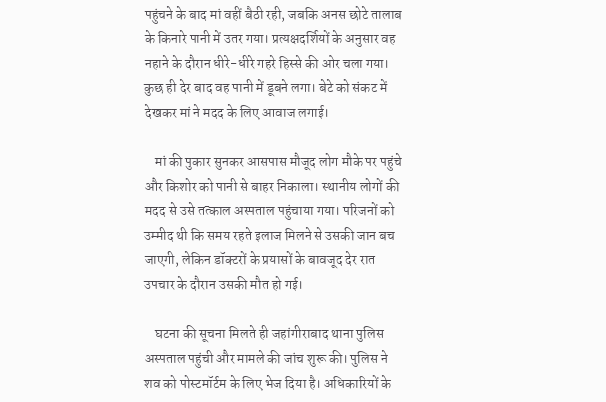पहुंचने के बाद मां वहीं बैठी रही, जबकि अनस छोटे तालाब के किनारे पानी में उतर गया। प्रत्यक्षदर्शियों के अनुसार वह नहाने के दौरान धीरे-धीरे गहरे हिस्से की ओर चला गया। कुछ ही देर बाद वह पानी में डूबने लगा। बेटे को संकट में देखकर मां ने मदद के लिए आवाज लगाई।

    मां की पुकार सुनकर आसपास मौजूद लोग मौके पर पहुंचे और किशोर को पानी से बाहर निकाला। स्थानीय लोगों की मदद से उसे तत्काल अस्पताल पहुंचाया गया। परिजनों को उम्मीद थी कि समय रहते इलाज मिलने से उसकी जान बच जाएगी, लेकिन डॉक्टरों के प्रयासों के बावजूद देर रात उपचार के दौरान उसकी मौत हो गई।

    घटना की सूचना मिलते ही जहांगीराबाद थाना पुलिस अस्पताल पहुंची और मामले की जांच शुरू की। पुलिस ने शव को पोस्टमॉर्टम के लिए भेज दिया है। अधिकारियों के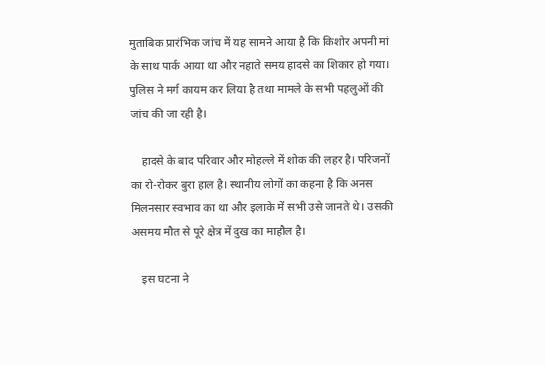मुताबिक प्रारंभिक जांच में यह सामने आया है कि किशोर अपनी मां के साथ पार्क आया था और नहाते समय हादसे का शिकार हो गया। पुलिस ने मर्ग कायम कर लिया है तथा मामले के सभी पहलुओं की जांच की जा रही है।

    हादसे के बाद परिवार और मोहल्ले में शोक की लहर है। परिजनों का रो-रोकर बुरा हाल है। स्थानीय लोगों का कहना है कि अनस मिलनसार स्वभाव का था और इलाके में सभी उसे जानते थे। उसकी असमय मौत से पूरे क्षेत्र में दुख का माहौल है।

    इस घटना ने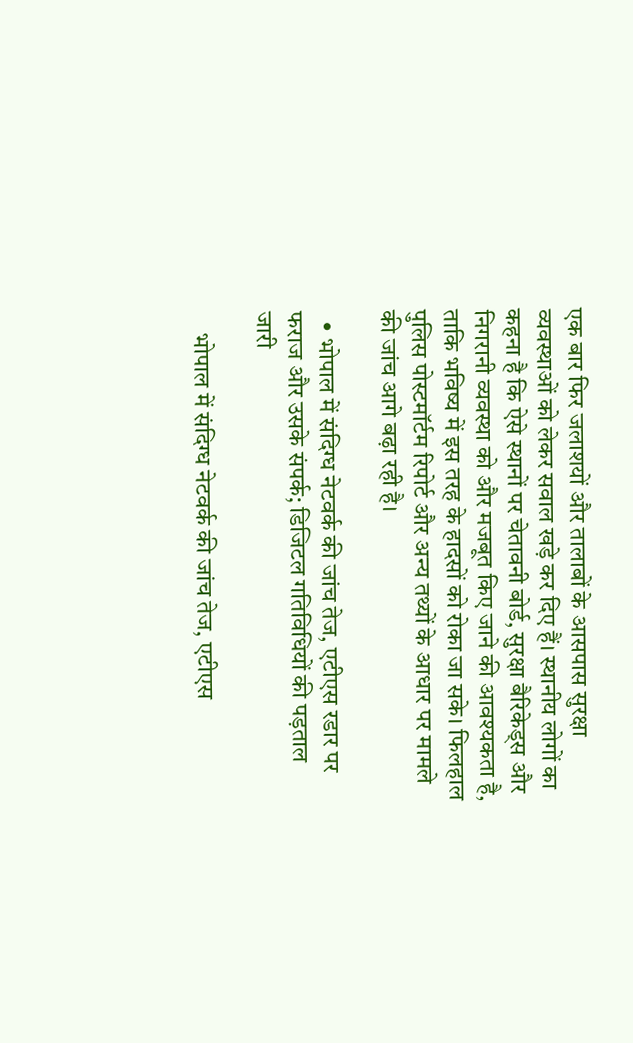एक बार फिर जलाशयों और तालाबों के आसपास सुरक्षा व्यवस्थाओं को लेकर सवाल खड़े कर दिए हैं। स्थानीय लोगों का कहना है कि ऐसे स्थानों पर चेतावनी बोर्ड, सुरक्षा बैरिकेड्स और निगरानी व्यवस्था को और मजबूत किए जाने की आवश्यकता है, ताकि भविष्य में इस तरह के हादसों को रोका जा सके। फिलहाल पुलिस पोस्टमॉर्टम रिपोर्ट और अन्य तथ्यों के आधार पर मामले की जांच आगे बढ़ा रही है।

  • भोपाल में संदिग्ध नेटवर्क की जांच तेज, एटीएस रडार पर फराज और उसके संपर्क; डिजिटल गतिविधियों की पड़ताल जारी

    भोपाल में संदिग्ध नेटवर्क की जांच तेज, एटीएस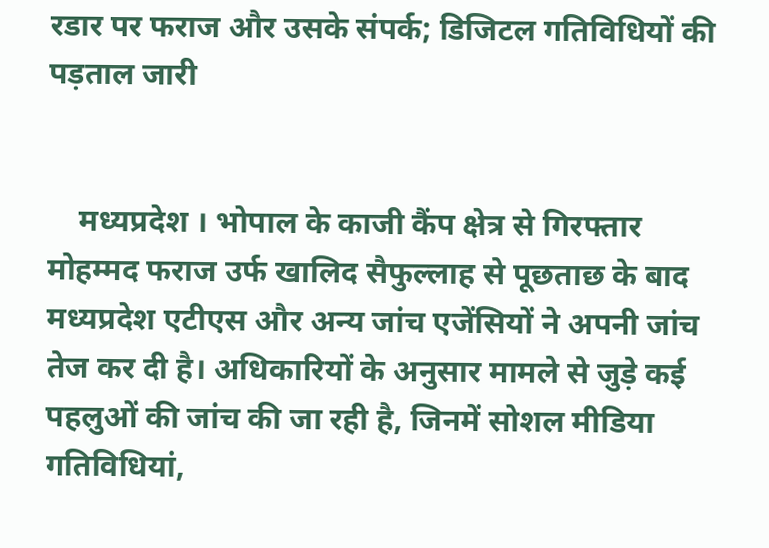रडार पर फराज और उसके संपर्क; डिजिटल गतिविधियों की पड़ताल जारी


    मध्यप्रदेश । भोपाल के काजी कैंप क्षेत्र से गिरफ्तार मोहम्मद फराज उर्फ खालिद सैफुल्लाह से पूछताछ के बाद मध्यप्रदेश एटीएस और अन्य जांच एजेंसियों ने अपनी जांच तेज कर दी है। अधिकारियों के अनुसार मामले से जुड़े कई पहलुओं की जांच की जा रही है, जिनमें सोशल मीडिया गतिविधियां,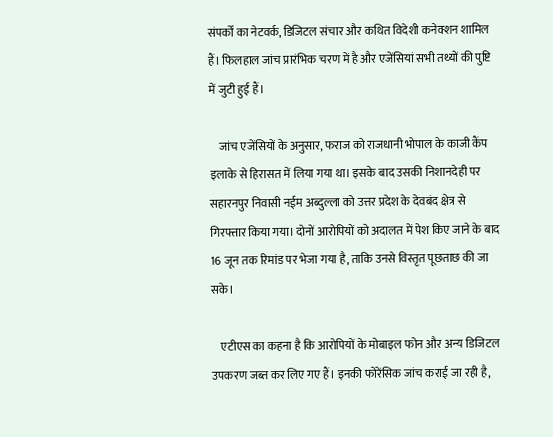संपर्कों का नेटवर्क, डिजिटल संचार और कथित विदेशी कनेक्शन शामिल हैं। फिलहाल जांच प्रारंभिक चरण में है और एजेंसियां सभी तथ्यों की पुष्टि में जुटी हुई हैं।

    जांच एजेंसियों के अनुसार, फराज को राजधानी भोपाल के काजी कैंप इलाके से हिरासत में लिया गया था। इसके बाद उसकी निशानदेही पर सहारनपुर निवासी नईम अब्दुल्ला को उत्तर प्रदेश के देवबंद क्षेत्र से गिरफ्तार किया गया। दोनों आरोपियों को अदालत में पेश किए जाने के बाद 16 जून तक रिमांड पर भेजा गया है, ताकि उनसे विस्तृत पूछताछ की जा सके।

    एटीएस का कहना है कि आरोपियों के मोबाइल फोन और अन्य डिजिटल उपकरण जब्त कर लिए गए हैं। इनकी फोरेंसिक जांच कराई जा रही है,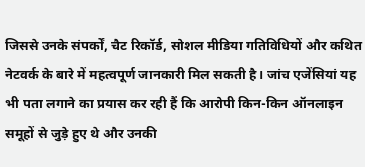जिससे उनके संपर्कों, चैट रिकॉर्ड, सोशल मीडिया गतिविधियों और कथित नेटवर्क के बारे में महत्वपूर्ण जानकारी मिल सकती है। जांच एजेंसियां यह भी पता लगाने का प्रयास कर रही हैं कि आरोपी किन-किन ऑनलाइन समूहों से जुड़े हुए थे और उनकी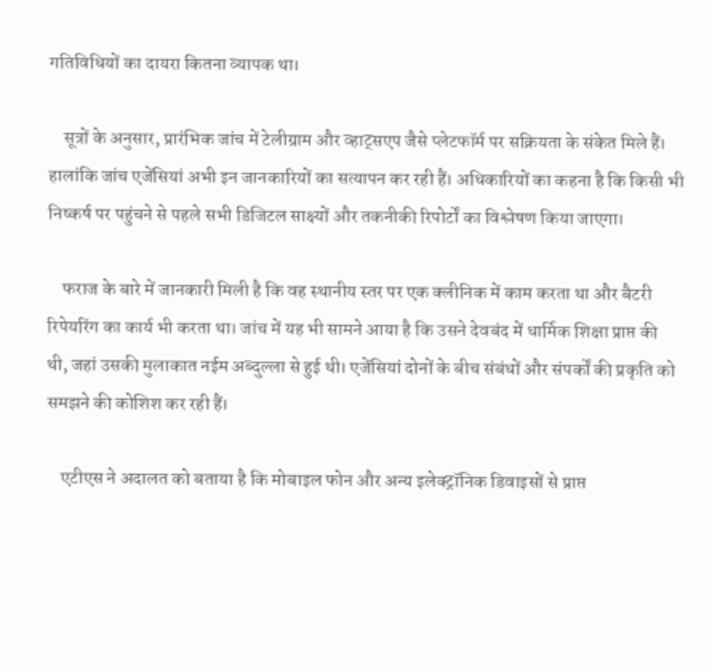गतिविधियों का दायरा कितना व्यापक था।

    सूत्रों के अनुसार, प्रारंभिक जांच में टेलीग्राम और व्हाट्सएप जैसे प्लेटफॉर्म पर सक्रियता के संकेत मिले हैं। हालांकि जांच एजेंसियां अभी इन जानकारियों का सत्यापन कर रही हैं। अधिकारियों का कहना है कि किसी भी निष्कर्ष पर पहुंचने से पहले सभी डिजिटल साक्ष्यों और तकनीकी रिपोर्टों का विश्लेषण किया जाएगा।

    फराज के बारे में जानकारी मिली है कि वह स्थानीय स्तर पर एक क्लीनिक में काम करता था और बैटरी रिपेयरिंग का कार्य भी करता था। जांच में यह भी सामने आया है कि उसने देवबंद में धार्मिक शिक्षा प्राप्त की थी, जहां उसकी मुलाकात नईम अब्दुल्ला से हुई थी। एजेंसियां दोनों के बीच संबंधों और संपर्कों की प्रकृति को समझने की कोशिश कर रही हैं।

    एटीएस ने अदालत को बताया है कि मोबाइल फोन और अन्य इलेक्ट्रॉनिक डिवाइसों से प्राप्त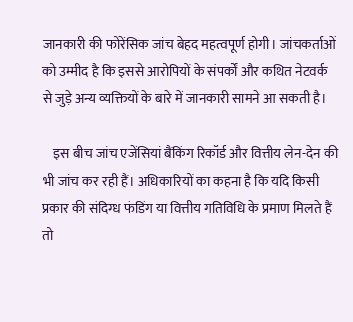जानकारी की फोरेंसिक जांच बेहद महत्वपूर्ण होगी। जांचकर्ताओं को उम्मीद है कि इससे आरोपियों के संपर्कों और कथित नेटवर्क से जुड़े अन्य व्यक्तियों के बारे में जानकारी सामने आ सकती है।

    इस बीच जांच एजेंसियां बैंकिंग रिकॉर्ड और वित्तीय लेन-देन की भी जांच कर रही हैं। अधिकारियों का कहना है कि यदि किसी प्रकार की संदिग्ध फंडिंग या वित्तीय गतिविधि के प्रमाण मिलते हैं तो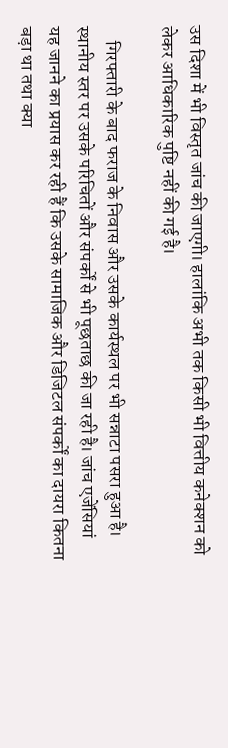उस दिशा में भी विस्तृत जांच की जाएगी। हालांकि अभी तक किसी भी वित्तीय कनेक्शन को लेकर आधिकारिक पुष्टि नहीं की गई है।

    गिरफ्तारी के बाद फराज के निवास और उसके कार्यस्थल पर भी सन्नाटा पसरा हुआ है। स्थानीय स्तर पर उसके परिचितों और संपर्कों से भी पूछताछ की जा रही है। जांच एजेंसियां यह जानने का प्रयास कर रही हैं कि उसके सामाजिक और डिजिटल संपर्कों का दायरा कितना बड़ा था तथा क्या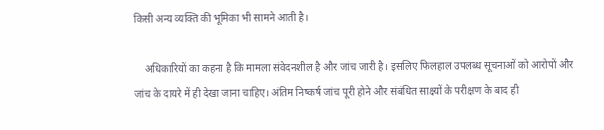किसी अन्य व्यक्ति की भूमिका भी सामने आती है।

    अधिकारियों का कहना है कि मामला संवेदनशील है और जांच जारी है। इसलिए फिलहाल उपलब्ध सूचनाओं को आरोपों और जांच के दायरे में ही देखा जाना चाहिए। अंतिम निष्कर्ष जांच पूरी होने और संबंधित साक्ष्यों के परीक्षण के बाद ही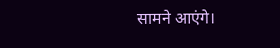सामने आएंगे।